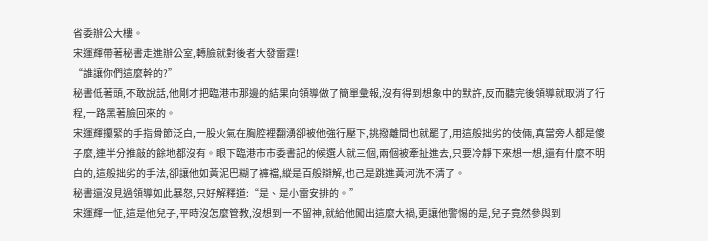省委辦公大樓。
宋運輝帶著秘書走進辦公室,轉臉就對後者大發雷霆!
“誰讓你們這麼幹的?”
秘書低著頭,不敢說話,他剛才把臨港市那邊的結果向領導做了簡單彙報,沒有得到想象中的默許,反而聽完後領導就取消了行程,一路黑著臉回來的。
宋運輝攥緊的手指骨節泛白,一股火氣在胸腔裡翻湧卻被他強行壓下,挑撥離間也就罷了,用這般拙劣的伎倆,真當旁人都是傻子麼,連半分推敲的餘地都沒有。眼下臨港市市委書記的候選人就三個,兩個被牽扯進去,只要冷靜下來想一想,還有什麼不明白的,這般拙劣的手法,卻讓他如黃泥巴糊了褲襠,縱是百般辯解,也己是跳進黃河洗不清了。
秘書還沒見過領導如此暴怒,只好解釋道:“是、是小雷安排的。”
宋運輝一怔,這是他兒子,平時沒怎麼管教,沒想到一不留神,就給他闖出這麼大禍,更讓他警惕的是,兒子竟然參與到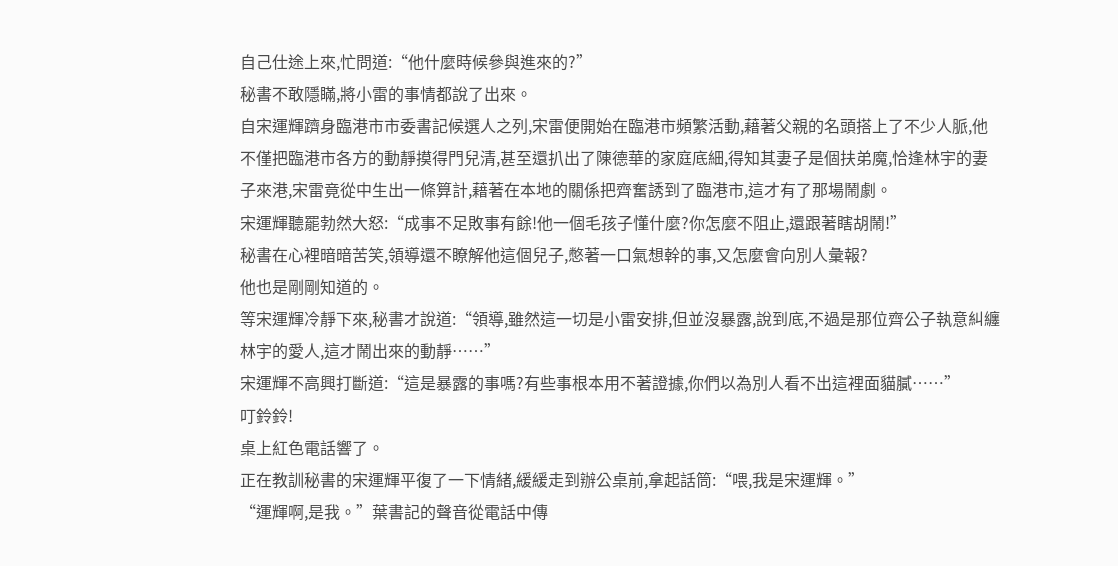自己仕途上來,忙問道:“他什麼時候參與進來的?”
秘書不敢隱瞞,將小雷的事情都說了出來。
自宋運輝躋身臨港市市委書記候選人之列,宋雷便開始在臨港市頻繁活動,藉著父親的名頭搭上了不少人脈,他不僅把臨港市各方的動靜摸得門兒清,甚至還扒出了陳德華的家庭底細,得知其妻子是個扶弟魔,恰逢林宇的妻子來港,宋雷竟從中生出一條算計,藉著在本地的關係把齊奮誘到了臨港市,這才有了那場鬧劇。
宋運輝聽罷勃然大怒:“成事不足敗事有餘!他一個毛孩子懂什麼?你怎麼不阻止,還跟著瞎胡鬧!”
秘書在心裡暗暗苦笑,領導還不瞭解他這個兒子,憋著一口氣想幹的事,又怎麼會向別人彙報?
他也是剛剛知道的。
等宋運輝冷靜下來,秘書才說道:“領導,雖然這一切是小雷安排,但並沒暴露,說到底,不過是那位齊公子執意糾纏林宇的愛人,這才鬧出來的動靜……”
宋運輝不高興打斷道:“這是暴露的事嗎?有些事根本用不著證據,你們以為別人看不出這裡面貓膩……”
叮鈴鈴!
桌上紅色電話響了。
正在教訓秘書的宋運輝平復了一下情緒,緩緩走到辦公桌前,拿起話筒:“喂,我是宋運輝。”
“運輝啊,是我。”葉書記的聲音從電話中傳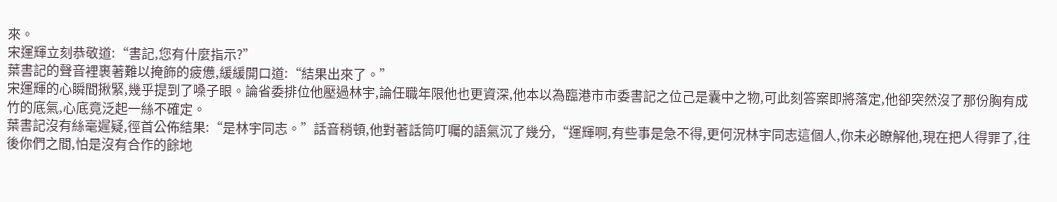來。
宋運輝立刻恭敬道:“書記,您有什麼指示?”
葉書記的聲音裡裹著難以掩飾的疲憊,緩緩開口道:“結果出來了。”
宋運輝的心瞬間揪緊,幾乎提到了嗓子眼。論省委排位他壓過林宇,論任職年限他也更資深,他本以為臨港市市委書記之位己是囊中之物,可此刻答案即將落定,他卻突然沒了那份胸有成竹的底氣,心底竟泛起一絲不確定。
葉書記沒有絲毫遲疑,徑首公佈結果:“是林宇同志。”話音稍頓,他對著話筒叮囑的語氣沉了幾分,“運輝啊,有些事是急不得,更何況林宇同志這個人,你未必瞭解他,現在把人得罪了,往後你們之間,怕是沒有合作的餘地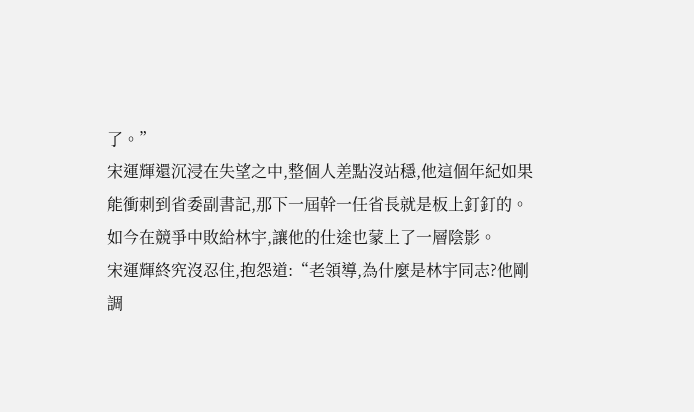了。”
宋運輝還沉浸在失望之中,整個人差點沒站穩,他這個年紀如果能衝刺到省委副書記,那下一屆幹一任省長就是板上釘釘的。
如今在競爭中敗給林宇,讓他的仕途也蒙上了一層陰影。
宋運輝終究沒忍住,抱怨道:“老領導,為什麼是林宇同志?他剛調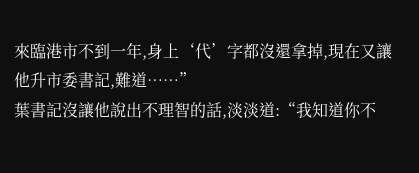來臨港市不到一年,身上‘代’字都沒還拿掉,現在又讓他升市委書記,難道……”
葉書記沒讓他說出不理智的話,淡淡道:“我知道你不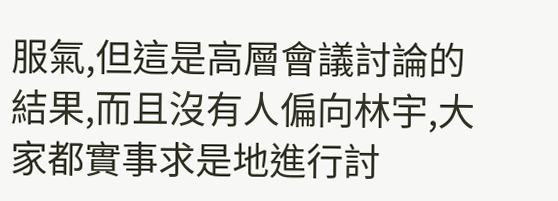服氣,但這是高層會議討論的結果,而且沒有人偏向林宇,大家都實事求是地進行討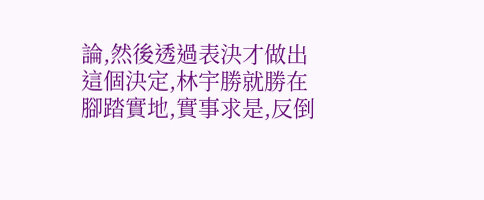論,然後透過表決才做出這個決定,林宇勝就勝在腳踏實地,實事求是,反倒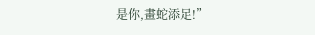是你,畫蛇添足!”